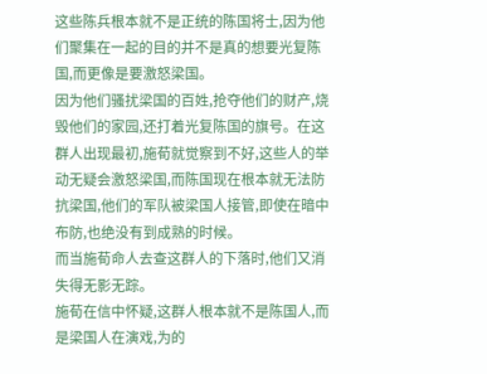这些陈兵根本就不是正统的陈国将士,因为他们聚集在一起的目的并不是真的想要光复陈国,而更像是要激怒梁国。
因为他们骚扰梁国的百姓,抢夺他们的财产,烧毁他们的家园,还打着光复陈国的旗号。在这群人出现最初,施荀就觉察到不好,这些人的举动无疑会激怒梁国,而陈国现在根本就无法防抗梁国,他们的军队被梁国人接管,即使在暗中布防,也绝没有到成熟的时候。
而当施荀命人去查这群人的下落时,他们又消失得无影无踪。
施荀在信中怀疑,这群人根本就不是陈国人,而是梁国人在演戏,为的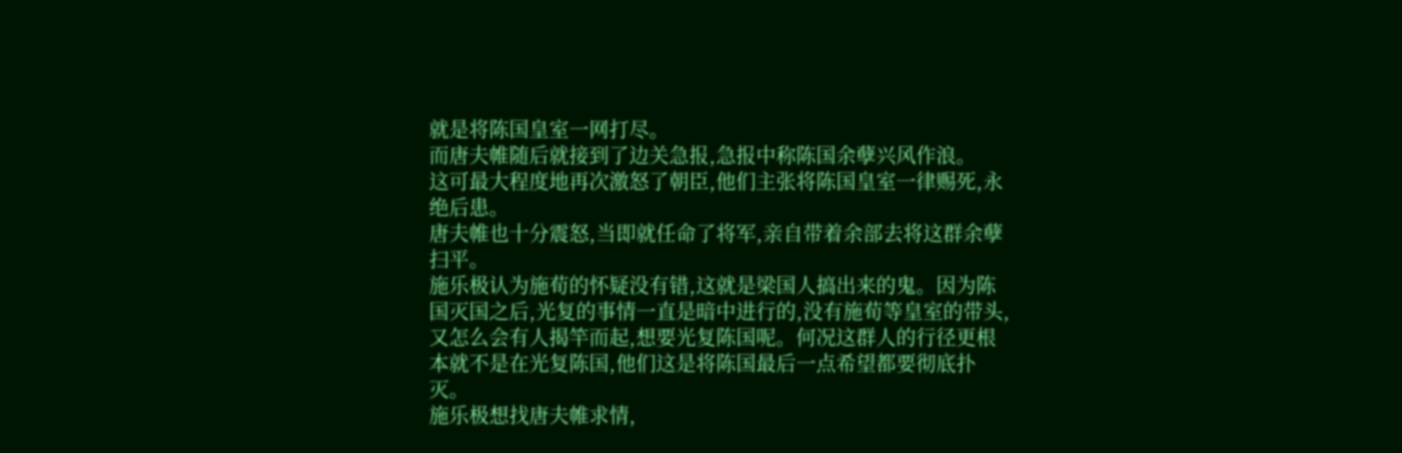就是将陈国皇室一网打尽。
而唐夫帷随后就接到了边关急报,急报中称陈国余孽兴风作浪。
这可最大程度地再次激怒了朝臣,他们主张将陈国皇室一律赐死,永绝后患。
唐夫帷也十分震怒,当即就任命了将军,亲自带着余部去将这群余孽扫平。
施乐极认为施荀的怀疑没有错,这就是梁国人搞出来的鬼。因为陈国灭国之后,光复的事情一直是暗中进行的,没有施荀等皇室的带头,又怎么会有人揭竿而起,想要光复陈国呢。何况这群人的行径更根本就不是在光复陈国,他们这是将陈国最后一点希望都要彻底扑灭。
施乐极想找唐夫帷求情,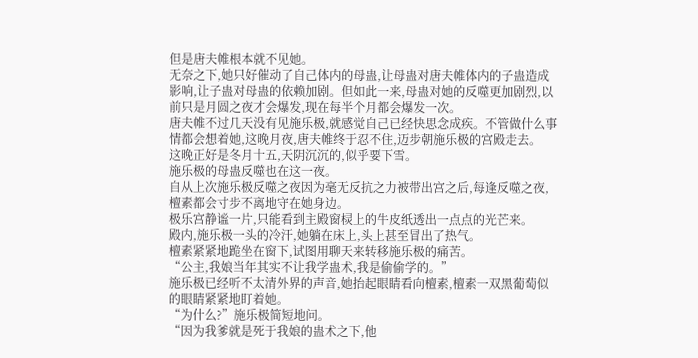但是唐夫帷根本就不见她。
无奈之下,她只好催动了自己体内的母蛊,让母蛊对唐夫帷体内的子蛊造成影响,让子蛊对母蛊的依赖加剧。但如此一来,母蛊对她的反噬更加剧烈,以前只是月圆之夜才会爆发,现在每半个月都会爆发一次。
唐夫帷不过几天没有见施乐极,就感觉自己已经快思念成疾。不管做什么事情都会想着她,这晚月夜,唐夫帷终于忍不住,迈步朝施乐极的宫殿走去。
这晚正好是冬月十五,天阴沉沉的,似乎要下雪。
施乐极的母蛊反噬也在这一夜。
自从上次施乐极反噬之夜因为毫无反抗之力被带出宫之后,每逢反噬之夜,檀素都会寸步不离地守在她身边。
极乐宫静谧一片,只能看到主殿窗棂上的牛皮纸透出一点点的光芒来。
殿内,施乐极一头的冷汗,她躺在床上,头上甚至冒出了热气。
檀素紧紧地跪坐在窗下,试图用聊天来转移施乐极的痛苦。
“公主,我娘当年其实不让我学蛊术,我是偷偷学的。”
施乐极已经听不太清外界的声音,她抬起眼睛看向檀素,檀素一双黑葡萄似的眼睛紧紧地盯着她。
“为什么?”施乐极简短地问。
“因为我爹就是死于我娘的蛊术之下,他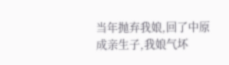当年抛弃我娘,回了中原成亲生子,我娘气坏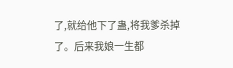了,就给他下了蛊,将我爹杀掉了。后来我娘一生都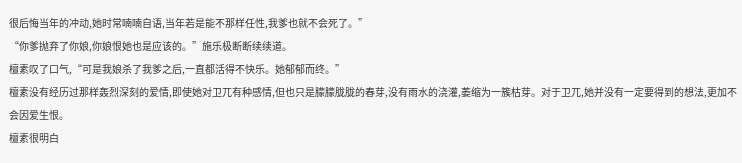很后悔当年的冲动,她时常喃喃自语,当年若是能不那样任性,我爹也就不会死了。”
“你爹抛弃了你娘,你娘恨她也是应该的。”施乐极断断续续道。
檀素叹了口气,“可是我娘杀了我爹之后,一直都活得不快乐。她郁郁而终。”
檀素没有经历过那样轰烈深刻的爱情,即使她对卫兀有种感情,但也只是朦朦胧胧的春芽,没有雨水的浇灌,萎缩为一簇枯芽。对于卫兀,她并没有一定要得到的想法,更加不会因爱生恨。
檀素很明白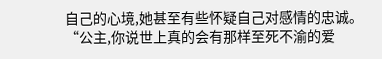自己的心境,她甚至有些怀疑自己对感情的忠诚。
“公主,你说世上真的会有那样至死不渝的爱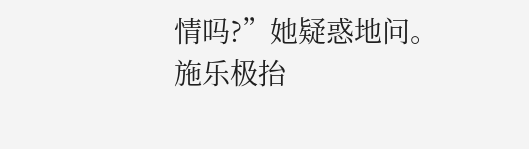情吗?”她疑惑地问。
施乐极抬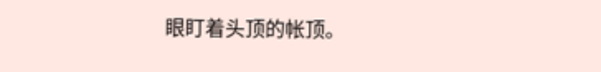眼盯着头顶的帐顶。